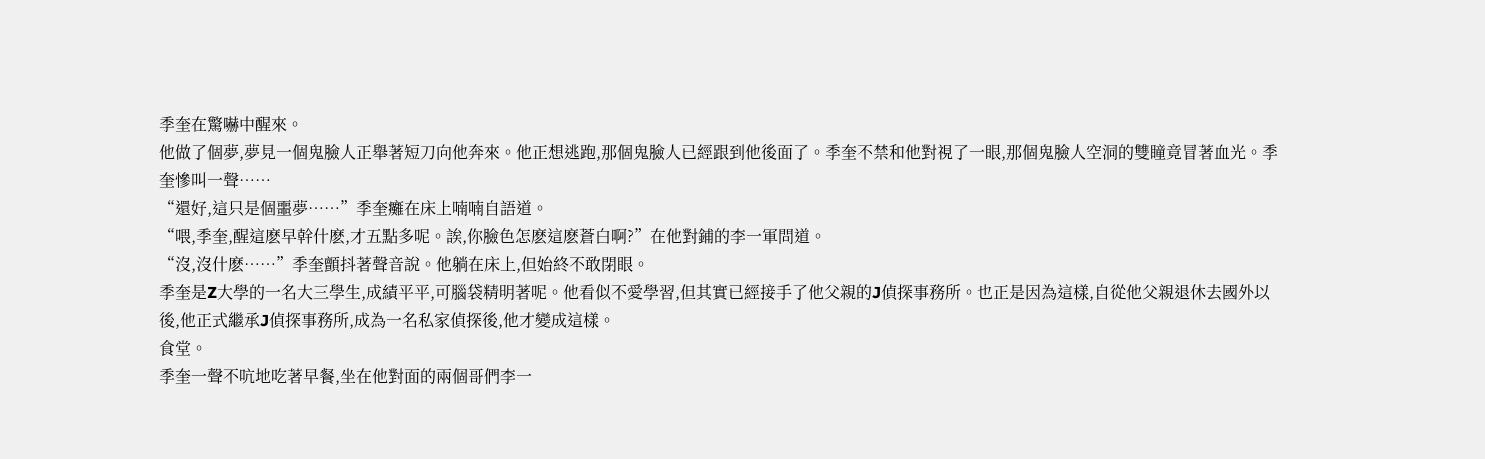季奎在驚嚇中醒來。
他做了個夢,夢見一個鬼臉人正舉著短刀向他奔來。他正想逃跑,那個鬼臉人已經跟到他後面了。季奎不禁和他對視了一眼,那個鬼臉人空洞的雙瞳竟冒著血光。季奎慘叫一聲……
“還好,這只是個噩夢……”季奎癱在床上喃喃自語道。
“喂,季奎,醒這麽早幹什麽,才五點多呢。誒,你臉色怎麽這麽蒼白啊?”在他對鋪的李一軍問道。
“沒,沒什麽……”季奎顫抖著聲音說。他躺在床上,但始終不敢閉眼。
季奎是Z大學的一名大三學生,成績平平,可腦袋精明著呢。他看似不愛學習,但其實已經接手了他父親的J偵探事務所。也正是因為這樣,自從他父親退休去國外以後,他正式繼承J偵探事務所,成為一名私家偵探後,他才變成這樣。
食堂。
季奎一聲不吭地吃著早餐,坐在他對面的兩個哥們李一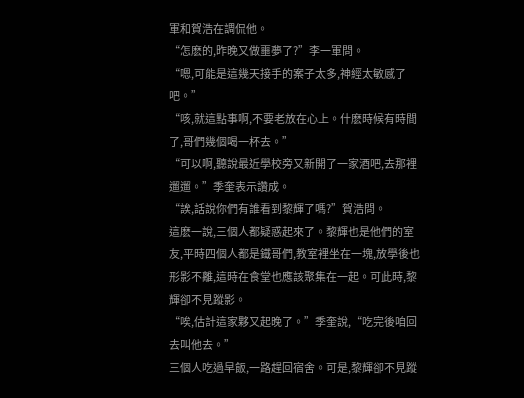軍和賀浩在調侃他。
“怎麽的,昨晚又做噩夢了?”李一軍問。
“嗯,可能是這幾天接手的案子太多,神經太敏感了吧。”
“咳,就這點事啊,不要老放在心上。什麽時候有時間了,哥們幾個喝一杯去。”
“可以啊,聽說最近學校旁又新開了一家酒吧,去那裡遛遛。”季奎表示讚成。
“誒,話說你們有誰看到黎輝了嗎?”賀浩問。
這麽一說,三個人都疑惑起來了。黎輝也是他們的室友,平時四個人都是鐵哥們,教室裡坐在一塊,放學後也形影不離,這時在食堂也應該聚集在一起。可此時,黎輝卻不見蹤影。
“唉,估計這家夥又起晚了。”季奎說,“吃完後咱回去叫他去。”
三個人吃過早飯,一路趕回宿舍。可是,黎輝卻不見蹤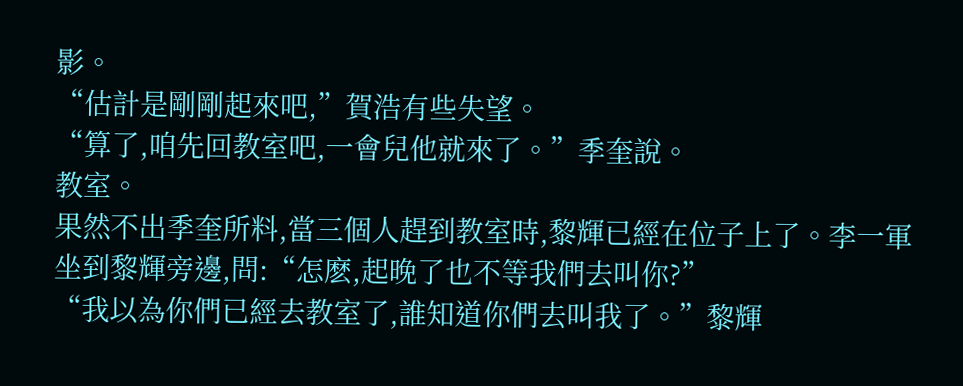影。
“估計是剛剛起來吧,”賀浩有些失望。
“算了,咱先回教室吧,一會兒他就來了。”季奎說。
教室。
果然不出季奎所料,當三個人趕到教室時,黎輝已經在位子上了。李一軍坐到黎輝旁邊,問:“怎麽,起晚了也不等我們去叫你?”
“我以為你們已經去教室了,誰知道你們去叫我了。”黎輝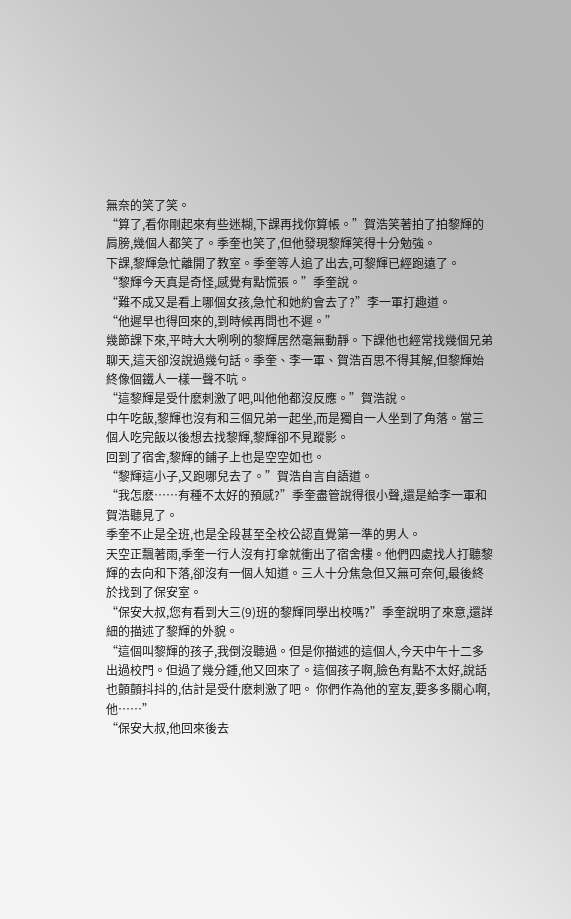無奈的笑了笑。
“算了,看你剛起來有些迷糊,下課再找你算帳。”賀浩笑著拍了拍黎輝的肩膀,幾個人都笑了。季奎也笑了,但他發現黎輝笑得十分勉強。
下課,黎輝急忙離開了教室。季奎等人追了出去,可黎輝已經跑遠了。
“黎輝今天真是奇怪,感覺有點慌張。”季奎說。
“難不成又是看上哪個女孩,急忙和她約會去了?”李一軍打趣道。
“他遲早也得回來的,到時候再問也不遲。”
幾節課下來,平時大大咧咧的黎輝居然毫無動靜。下課他也經常找幾個兄弟聊天,這天卻沒說過幾句話。季奎、李一軍、賀浩百思不得其解,但黎輝始終像個鐵人一樣一聲不吭。
“這黎輝是受什麽刺激了吧,叫他他都沒反應。”賀浩說。
中午吃飯,黎輝也沒有和三個兄弟一起坐,而是獨自一人坐到了角落。當三個人吃完飯以後想去找黎輝,黎輝卻不見蹤影。
回到了宿舍,黎輝的鋪子上也是空空如也。
“黎輝這小子,又跑哪兒去了。”賀浩自言自語道。
“我怎麽……有種不太好的預感?”季奎盡管說得很小聲,還是給李一軍和賀浩聽見了。
季奎不止是全班,也是全段甚至全校公認直覺第一準的男人。
天空正飄著雨,季奎一行人沒有打傘就衝出了宿舍樓。他們四處找人打聽黎輝的去向和下落,卻沒有一個人知道。三人十分焦急但又無可奈何,最後終於找到了保安室。
“保安大叔,您有看到大三(9)班的黎輝同學出校嗎?”季奎說明了來意,還詳細的描述了黎輝的外貌。
“這個叫黎輝的孩子,我倒沒聽過。但是你描述的這個人,今天中午十二多出過校門。但過了幾分鍾,他又回來了。這個孩子啊,臉色有點不太好,說話也顫顫抖抖的,估計是受什麽刺激了吧。 你們作為他的室友,要多多關心啊,他……”
“保安大叔,他回來後去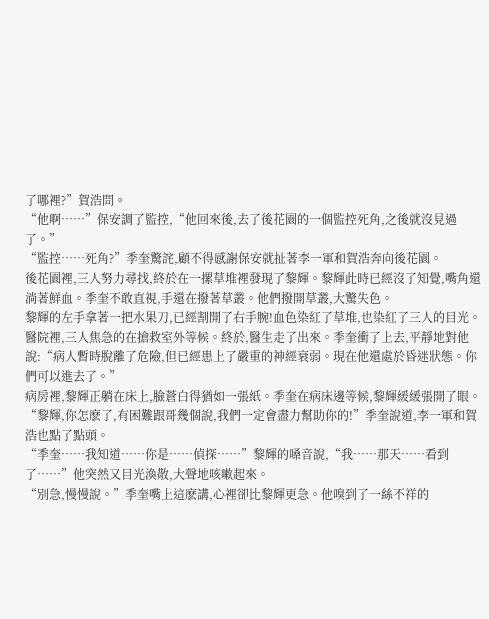了哪裡?”賀浩問。
“他啊……”保安調了監控,“他回來後,去了後花園的一個監控死角,之後就沒見過了。”
“監控……死角?”季奎驚詫,顧不得感謝保安就扯著李一軍和賀浩奔向後花園。
後花園裡,三人努力尋找,終於在一摞草堆裡發現了黎輝。黎輝此時已經沒了知覺,嘴角還淌著鮮血。季奎不敢直視,手還在撥著草叢。他們撥開草叢,大驚失色。
黎輝的左手拿著一把水果刀,已經割開了右手腕!血色染紅了草堆,也染紅了三人的目光。
醫院裡,三人焦急的在搶救室外等候。終於,醫生走了出來。季奎衝了上去,平靜地對他說:“病人暫時脫離了危險,但已經患上了嚴重的神經衰弱。現在他還處於昏迷狀態。你們可以進去了。”
病房裡,黎輝正躺在床上,臉蒼白得猶如一張紙。季奎在病床邊等候,黎輝緩緩張開了眼。
“黎輝,你怎麽了,有困難跟哥幾個說,我們一定會盡力幫助你的!”季奎說道,李一軍和賀浩也點了點頭。
“季奎……我知道……你是……偵探……”黎輝的嗓音說,“我……那天……看到了……”他突然又目光渙散,大聲地咳嗽起來。
“別急,慢慢說。”季奎嘴上這麽講,心裡卻比黎輝更急。他嗅到了一絲不祥的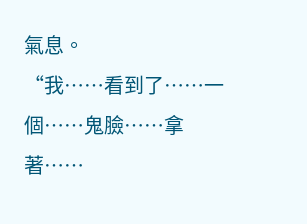氣息。
“我……看到了……一個……鬼臉……拿著……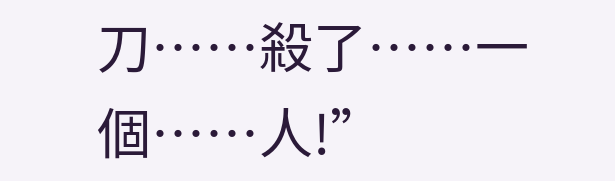刀……殺了……一個……人!”